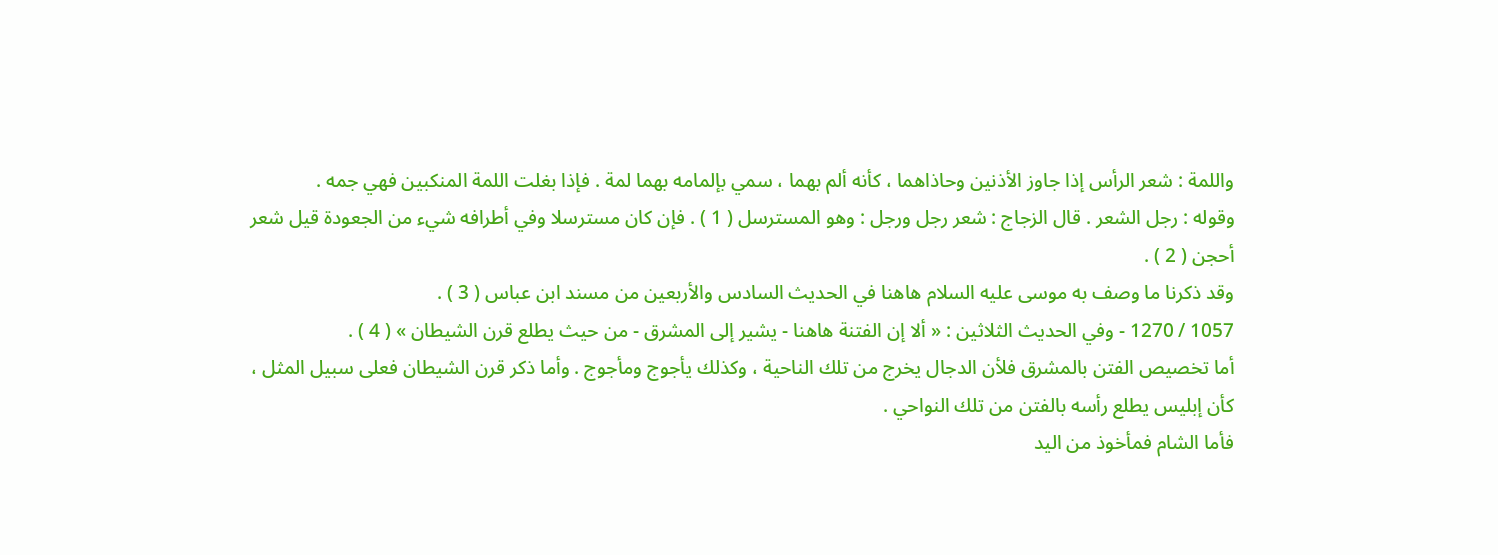واللمة : شعر الرأس إذا جاوز الأذنين وحاذاهما ، كأنه ألم بهما ، سمي بإلمامه بهما لمة . فإذا بغلت اللمة المنكبين فهي جمه .
وقوله : رجل الشعر . قال الزجاج : شعر رجل ورجل : وهو المسترسل ( 1 ) . فإن كان مسترسلا وفي أطرافه شيء من الجعودة قيل شعر أحجن ( 2 ) .
وقد ذكرنا ما وصف به موسى عليه السلام هاهنا في الحديث السادس والأربعين من مسند ابن عباس ( 3 ) .
1057 / 1270 - وفي الحديث الثلاثين : « ألا إن الفتنة هاهنا - يشير إلى المشرق - من حيث يطلع قرن الشيطان » ( 4 ) .
أما تخصيص الفتن بالمشرق فلأن الدجال يخرج من تلك الناحية ، وكذلك يأجوج ومأجوج . وأما ذكر قرن الشيطان فعلى سبيل المثل ، كأن إبليس يطلع رأسه بالفتن من تلك النواحي .
فأما الشام فمأخوذ من اليد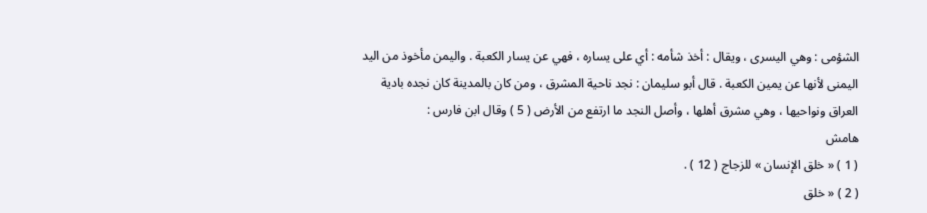الشؤمى : وهي اليسرى ، ويقال : أخذ شأمه : أي على يساره ، فهي عن يسار الكعبة . واليمن مأخوذ من اليد اليمنى لأنها عن يمين الكعبة . قال أبو سليمان : نجد ناحية المشرق ، ومن كان بالمدينة كان نجده بادية العراق ونواحيها ، وهي مشرق أهلها ، وأصل النجد ما ارتفع من الأرض ( 5 ) وقال ابن فارس :
هامش
( 1 ) « خلق الإنسان » للزجاج ( 12 ) .
( 2 ) « خلق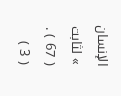الإنسان » لثابت ( 67 ) .
( 3 )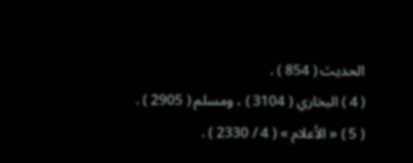الحديث ( 854 ) .
( 4 ) البخاري ( 3104 ) ، ومسلم ( 2905 ) .
( 5 ) « الأعلام » ( 4 / 2330 ) .